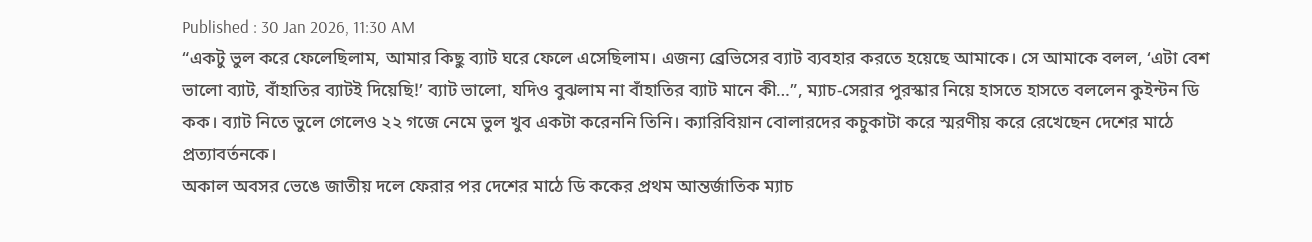Published : 30 Jan 2026, 11:30 AM
“একটু ভুল করে ফেলেছিলাম, আমার কিছু ব্যাট ঘরে ফেলে এসেছিলাম। এজন্য ব্রেভিসের ব্যাট ব্যবহার করতে হয়েছে আমাকে। সে আমাকে বলল, ‘এটা বেশ ভালো ব্যাট, বাঁহাতির ব্যাটই দিয়েছি!’ ব্যাট ভালো, যদিও বুঝলাম না বাঁহাতির ব্যাট মানে কী…”, ম্যাচ-সেরার পুরস্কার নিয়ে হাসতে হাসতে বললেন কুইন্টন ডি কক। ব্যাট নিতে ভুলে গেলেও ২২ গজে নেমে ভুল খুব একটা করেননি তিনি। ক্যারিবিয়ান বোলারদের কচুকাটা করে স্মরণীয় করে রেখেছেন দেশের মাঠে প্রত্যাবর্তনকে।
অকাল অবসর ভেঙে জাতীয় দলে ফেরার পর দেশের মাঠে ডি ককের প্রথম আন্তর্জাতিক ম্যাচ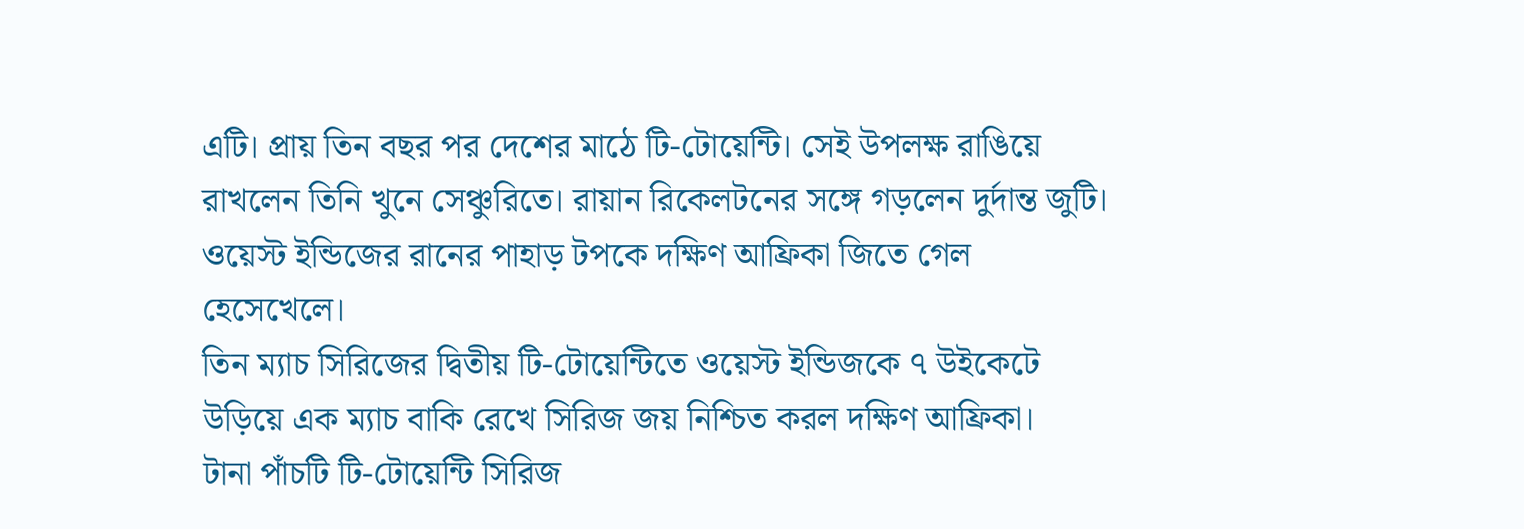এটি। প্রায় তিন বছর পর দেশের মাঠে টি-টোয়েন্টি। সেই উপলক্ষ রাঙিয়ে রাখলেন তিনি খুনে সেঞ্চুরিতে। রায়ান রিকেলটনের সঙ্গে গড়লেন দুর্দান্ত জুটি। ওয়েস্ট ইন্ডিজের রানের পাহাড় টপকে দক্ষিণ আফ্রিকা জিতে গেল হেসেখেলে।
তিন ম্যাচ সিরিজের দ্বিতীয় টি-টোয়েন্টিতে ওয়েস্ট ইন্ডিজকে ৭ উইকেটে উড়িয়ে এক ম্যাচ বাকি রেখে সিরিজ জয় নিশ্চিত করল দক্ষিণ আফ্রিকা।
টানা পাঁচটি টি-টোয়েন্টি সিরিজ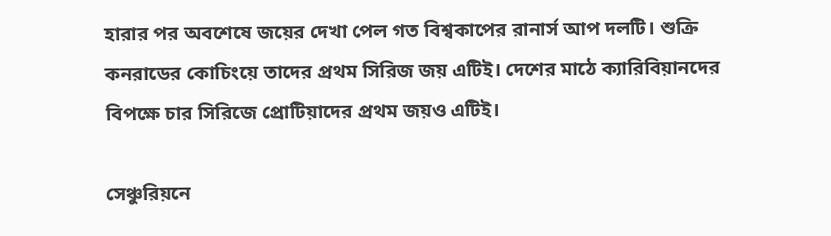হারার পর অবশেষে জয়ের দেখা পেল গত বিশ্বকাপের রানার্স আপ দলটি। শুক্রি কনরাডের কোচিংয়ে তাদের প্রথম সিরিজ জয় এটিই। দেশের মাঠে ক্যারিবিয়ানদের বিপক্ষে চার সিরিজে প্রোটিয়াদের প্রথম জয়ও এটিই।

সেঞ্চুরিয়নে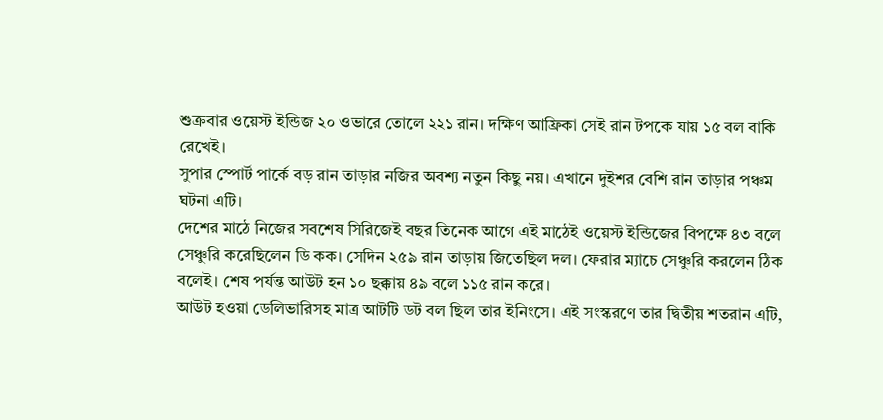শুক্রবার ওয়েস্ট ইন্ডিজ ২০ ওভারে তোলে ২২১ রান। দক্ষিণ আফ্রিকা সেই রান টপকে যায় ১৫ বল বাকি রেখেই।
সুপার স্পোর্ট পার্কে বড় রান তাড়ার নজির অবশ্য নতুন কিছু নয়। এখানে দুইশর বেশি রান তাড়ার পঞ্চম ঘটনা এটি।
দেশের মাঠে নিজের সবশেষ সিরিজেই বছর তিনেক আগে এই মাঠেই ওয়েস্ট ইন্ডিজের বিপক্ষে ৪৩ বলে সেঞ্চুরি করেছিলেন ডি কক। সেদিন ২৫৯ রান তাড়ায় জিতেছিল দল। ফেরার ম্যাচে সেঞ্চুরি করলেন ঠিক বলেই। শেষ পর্যন্ত আউট হন ১০ ছক্কায় ৪৯ বলে ১১৫ রান করে।
আউট হওয়া ডেলিভারিসহ মাত্র আটটি ডট বল ছিল তার ইনিংসে। এই সংস্করণে তার দ্বিতীয় শতরান এটি,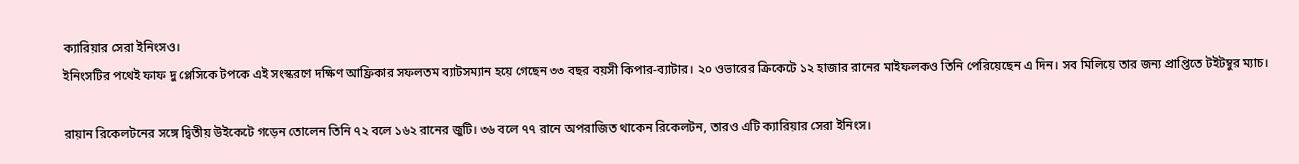ক্যারিয়ার সেরা ইনিংসও।
ইনিংসটির পথেই ফাফ দু প্লেসিকে টপকে এই সংস্করণে দক্ষিণ আফ্রিকার সফলতম ব্যাটসম্যান হয়ে গেছেন ৩৩ বছর বয়সী কিপার-ব্যাটার। ২০ ওভারের ক্রিকেটে ১২ হাজার রানের মাইফলকও তিনি পেরিয়েছেন এ দিন। সব মিলিয়ে তার জন্য প্রাপ্তিতে টইটম্বুর ম্যাচ।

রায়ান রিকেলটনের সঙ্গে দ্বিতীয় উইকেটে গড়েন তোলেন তিনি ৭২ বলে ১৬২ রানের জুটি। ৩৬ বলে ৭৭ রানে অপরাজিত থাকেন রিকেলটন, তারও এটি ক্যারিয়ার সেরা ইনিংস।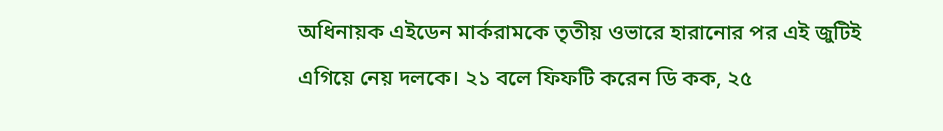অধিনায়ক এইডেন মার্করামকে তৃতীয় ওভারে হারানোর পর এই জুটিই এগিয়ে নেয় দলকে। ২১ বলে ফিফটি করেন ডি কক, ২৫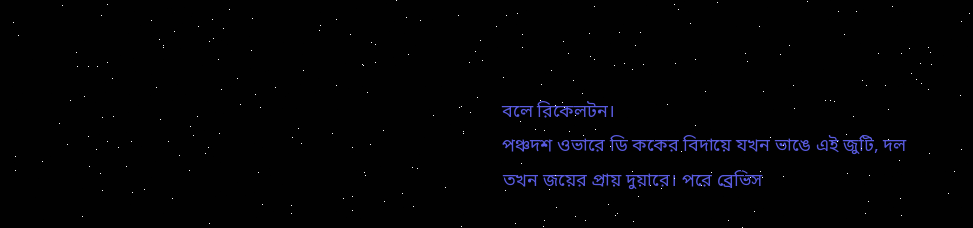বলে রিকেলটন।
পঞ্চদশ ওভারে ডি ককের বিদায়ে যখন ভাঙে এই জুটি, দল তখন জয়ের প্রায় দুয়ারে। পরে ব্রেভিস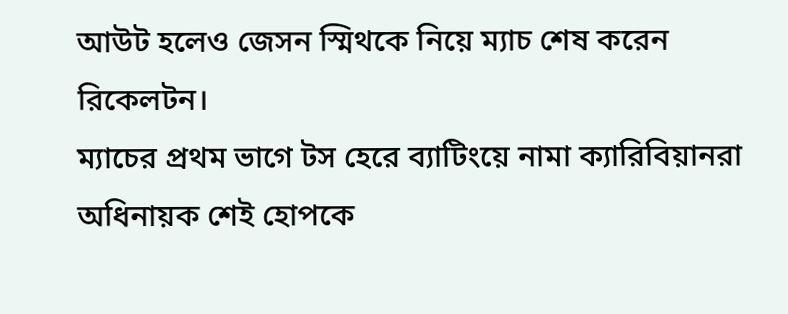আউট হলেও জেসন স্মিথকে নিয়ে ম্যাচ শেষ করেন রিকেলটন।
ম্যাচের প্রথম ভাগে টস হেরে ব্যাটিংয়ে নামা ক্যারিবিয়ানরা অধিনায়ক শেই হোপকে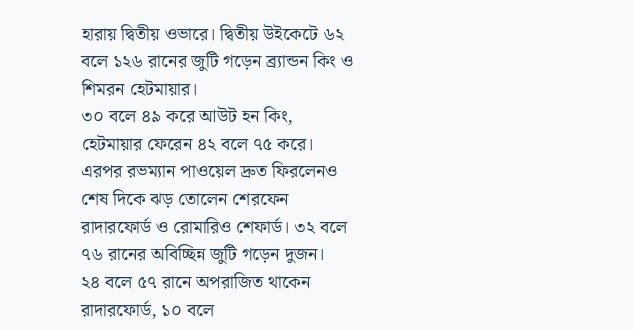হারায় দ্বিতীয় ওভারে। দ্বিতীয় উইকেটে ৬২ বলে ১২৬ রানের জুটি গড়েন ব্র্যান্ডন কিং ও শিমরন হেটমায়ার।
৩০ বলে ৪৯ করে আউট হন কিং, হেটমায়ার ফেরেন ৪২ বলে ৭৫ করে। এরপর রভম্যান পাওয়েল দ্রুত ফিরলেনও শেষ দিকে ঝড় তোলেন শেরফেন রাদারফোর্ড ও রোমারিও শেফার্ড। ৩২ বলে ৭৬ রানের অবিচ্ছিন্ন জুটি গড়েন দুজন।
২৪ বলে ৫৭ রানে অপরাজিত থাকেন রাদারফোর্ড, ১০ বলে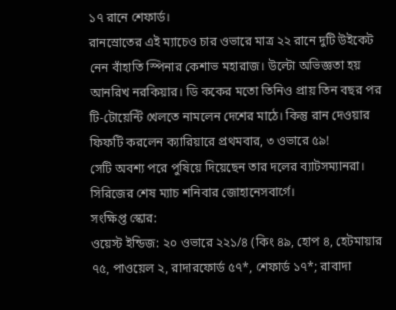১৭ রানে শেফার্ড।
রানস্রোতের এই ম্যাচেও চার ওভারে মাত্র ২২ রানে দুটি উইকেট নেন বাঁহাতি স্পিনার কেশাভ মহারাজ। উল্টো অভিজ্ঞতা হয় আনরিখ নরকিয়ার। ডি ককের মতো তিনিও প্রায় তিন বছর পর টি-টোয়েন্টি খেলতে নামলেন দেশের মাঠে। কিন্তু রান দেওয়ার ফিফটি করলেন ক্যারিয়ারে প্রথমবার, ৩ ওভারে ৫৯!
সেটি অবশ্য পরে পুষিয়ে দিয়েছেন তার দলের ব্যাটসম্যানরা। সিরিজের শেষ ম্যাচ শনিবার জোহানেসবার্গে।
সংক্ষিপ্ত স্কোর:
ওয়েস্ট ইন্ডিজ: ২০ ওভারে ২২১/৪ (কিং ৪৯, হোপ ৪, হেটমায়ার ৭৫, পাওয়েল ২, রাদারফোর্ড ৫৭*, শেফার্ড ১৭*; রাবাদা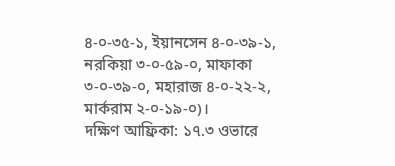৪-০-৩৫-১, ইয়ানসেন ৪-০-৩৯-১, নরকিয়া ৩-০-৫৯-০, মাফাকা ৩-০-৩৯-০, মহারাজ ৪-০-২২-২, মার্করাম ২-০-১৯-০)।
দক্ষিণ আফ্রিকা: ১৭.৩ ওভারে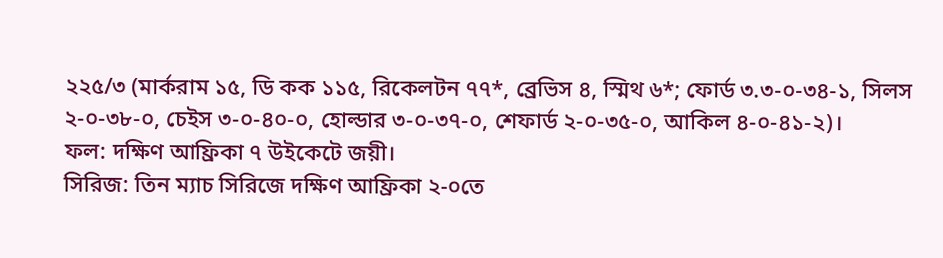২২৫/৩ (মার্করাম ১৫, ডি কক ১১৫, রিকেলটন ৭৭*, ব্রেভিস ৪, স্মিথ ৬*; ফোর্ড ৩.৩-০-৩৪-১, সিলস ২-০-৩৮-০, চেইস ৩-০-৪০-০, হোল্ডার ৩-০-৩৭-০, শেফার্ড ২-০-৩৫-০, আকিল ৪-০-৪১-২)।
ফল: দক্ষিণ আফ্রিকা ৭ উইকেটে জয়ী।
সিরিজ: তিন ম্যাচ সিরিজে দক্ষিণ আফ্রিকা ২-০তে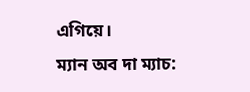এগিয়ে।
ম্যান অব দা ম্যাচ: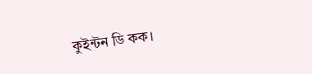কুইন্টন ডি কক।